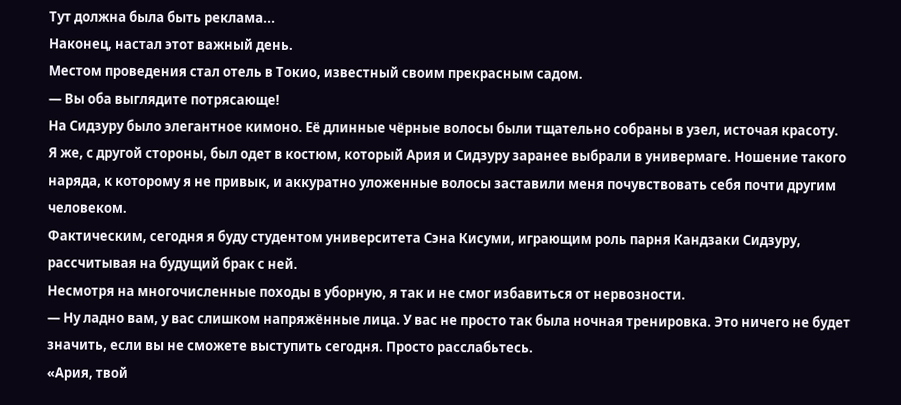Тут должна была быть реклама...
Наконец, настал этот важный день.
Местом проведения стал отель в Токио, известный своим прекрасным садом.
— Вы оба выглядите потрясающе!
На Сидзуру было элегантное кимоно. Её длинные чёрные волосы были тщательно собраны в узел, источая красоту.
Я же, с другой стороны, был одет в костюм, который Ария и Сидзуру заранее выбрали в универмаге. Ношение такого наряда, к которому я не привык, и аккуратно уложенные волосы заставили меня почувствовать себя почти другим человеком.
Фактическим, сегодня я буду студентом университета Сэна Кисуми, играющим роль парня Кандзаки Сидзуру, рассчитывая на будущий брак с ней.
Несмотря на многочисленные походы в уборную, я так и не смог избавиться от нервозности.
— Ну ладно вам, у вас слишком напряжённые лица. У вас не просто так была ночная тренировка. Это ничего не будет значить, если вы не сможете выступить сегодня. Просто расслабьтесь.
«Ария, твой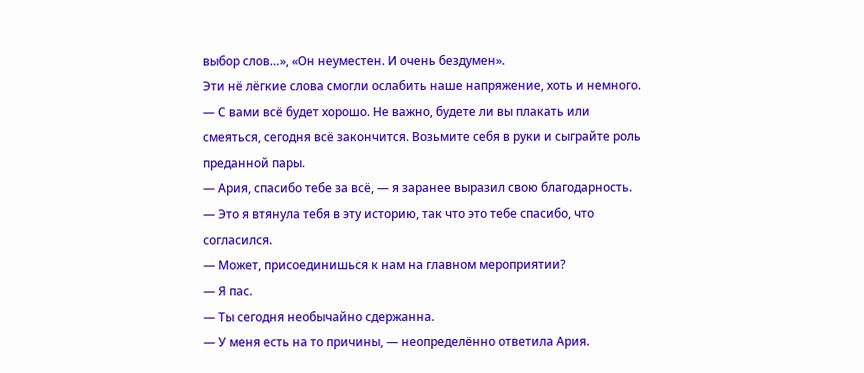выбор слов…», «Он неуместен. И очень бездумен».
Эти нё лёгкие слова смогли ослабить наше напряжение, хоть и немного.
— С вами всё будет хорошо. Не важно, будете ли вы плакать или смеяться, сегодня всё закончится. Возьмите себя в руки и сыграйте роль преданной пары.
— Ария, спасибо тебе за всё, — я заранее выразил свою благодарность.
— Это я втянула тебя в эту историю, так что это тебе спасибо, что согласился.
— Может, присоединишься к нам на главном мероприятии?
— Я пас.
— Ты сегодня необычайно сдержанна.
— У меня есть на то причины, — неопределённо ответила Ария.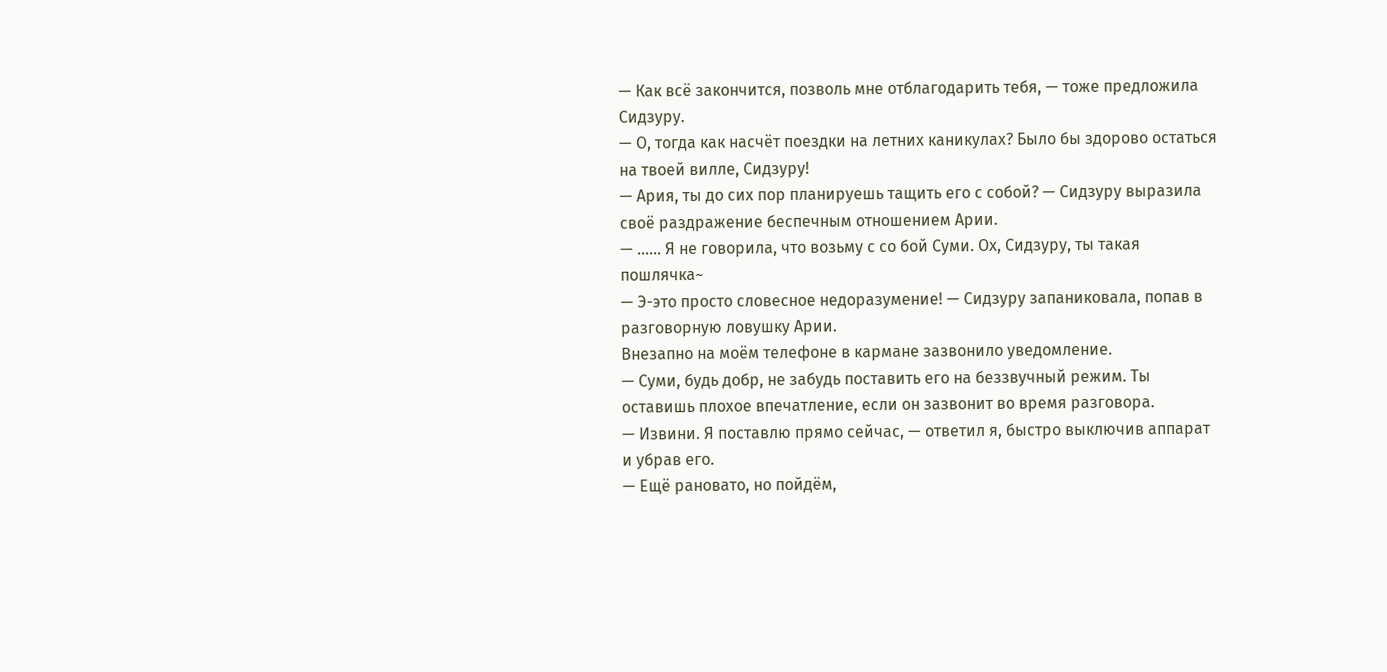— Как всё закончится, позволь мне отблагодарить тебя, — тоже предложила Сидзуру.
— О, тогда как насчёт поездки на летних каникулах? Было бы здорово остаться на твоей вилле, Сидзуру!
— Ария, ты до сих пор планируешь тащить его с собой? — Сидзуру выразила своё раздражение беспечным отношением Арии.
— …… Я не говорила, что возьму с со бой Суми. Ох, Сидзуру, ты такая пошлячка~
— Э-это просто словесное недоразумение! — Сидзуру запаниковала, попав в разговорную ловушку Арии.
Внезапно на моём телефоне в кармане зазвонило уведомление.
— Суми, будь добр, не забудь поставить его на беззвучный режим. Ты оставишь плохое впечатление, если он зазвонит во время разговора.
— Извини. Я поставлю прямо сейчас, — ответил я, быстро выключив аппарат и убрав его.
— Ещё рановато, но пойдём,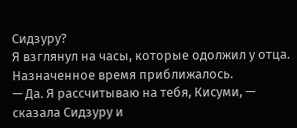Сидзуру?
Я взглянул на часы, которые одолжил у отца. Назначенное время приближалось.
— Да. Я рассчитываю на тебя, Кисуми, — сказала Сидзуру и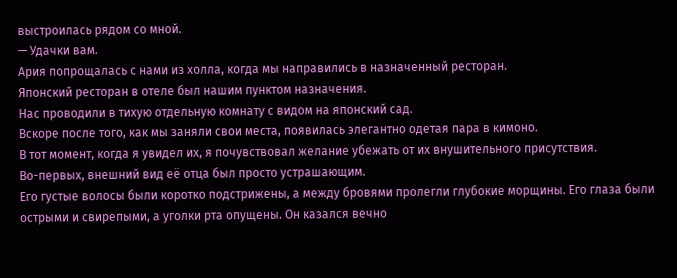выстроилась рядом со мной.
— Удачки вам.
Ария попрощалась с нами из холла, когда мы направились в назначенный ресторан.
Японский ресторан в отеле был нашим пунктом назначения.
Нас проводили в тихую отдельную комнату с видом на японский сад.
Вскоре после того, как мы заняли свои места, появилась элегантно одетая пара в кимоно.
В тот момент, когда я увидел их, я почувствовал желание убежать от их внушительного присутствия.
Во-первых, внешний вид её отца был просто устрашающим.
Его густые волосы были коротко подстрижены, а между бровями пролегли глубокие морщины. Его глаза были острыми и свирепыми, а уголки рта опущены. Он казался вечно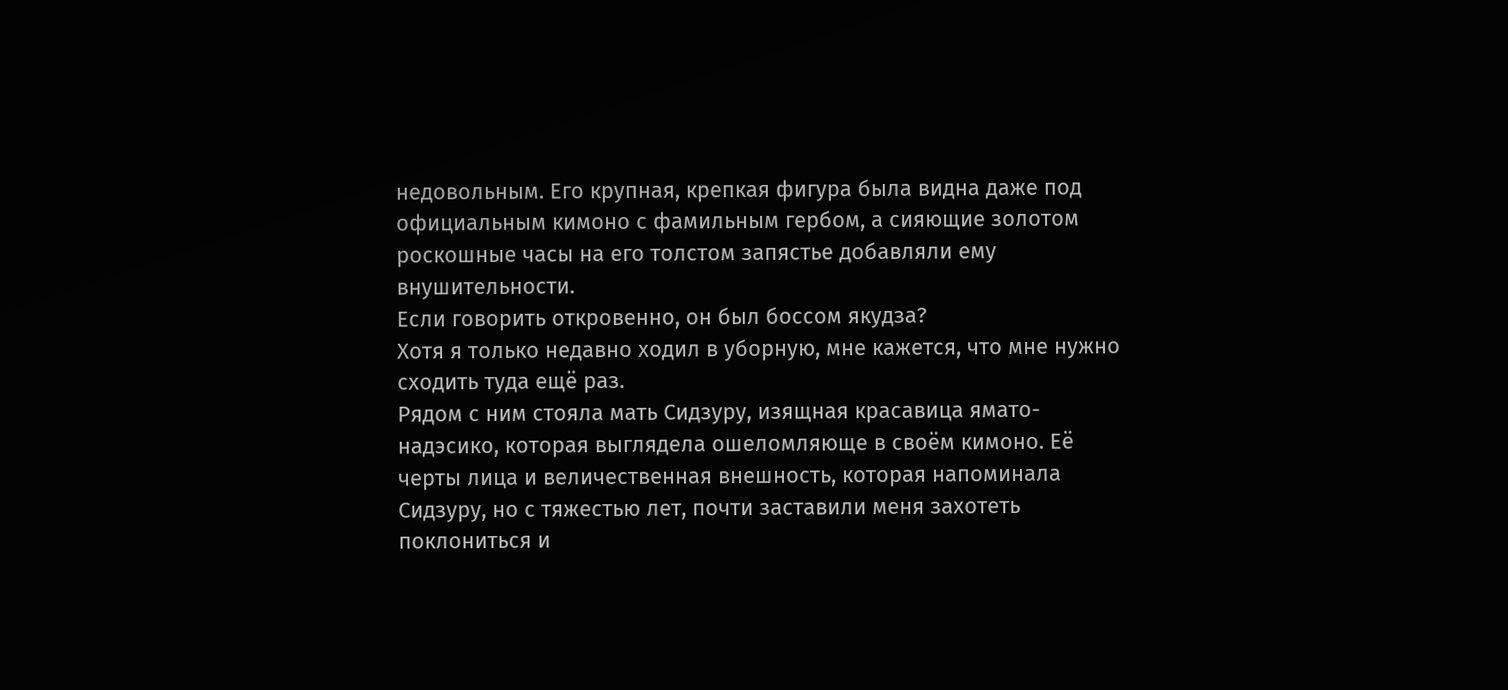недовольным. Его крупная, крепкая фигура была видна даже под официальным кимоно с фамильным гербом, а сияющие золотом роскошные часы на его толстом запястье добавляли ему внушительности.
Если говорить откровенно, он был боссом якудза?
Хотя я только недавно ходил в уборную, мне кажется, что мне нужно сходить туда ещё раз.
Рядом с ним стояла мать Сидзуру, изящная красавица ямато-надэсико, которая выглядела ошеломляюще в своём кимоно. Её черты лица и величественная внешность, которая напоминала Сидзуру, но с тяжестью лет, почти заставили меня захотеть поклониться и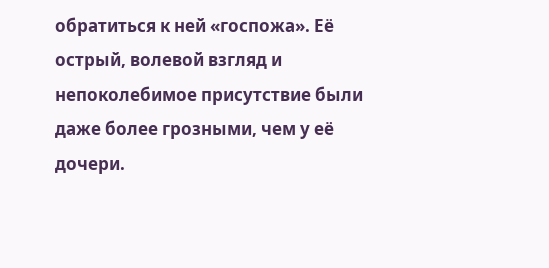обратиться к ней «госпожа». Её острый, волевой взгляд и непоколебимое присутствие были даже более грозными, чем у её дочери.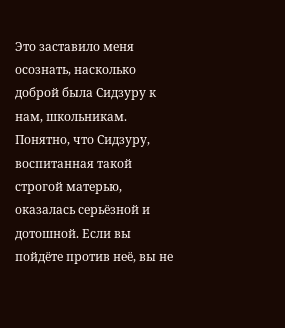Это заставило меня осознать, насколько доброй была Сидзуру к нам, школьникам. Понятно, что Сидзуру, воспитанная такой строгой матерью, оказалась серьёзной и дотошной. Если вы пойдёте против неё, вы не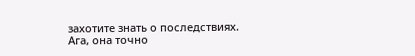захотите знать о последствиях.
Ага, она точно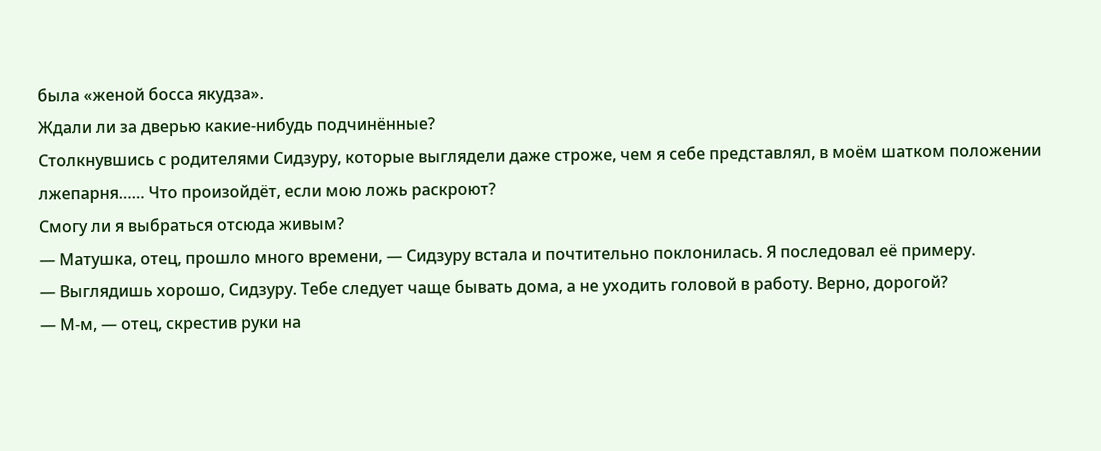была «женой босса якудза».
Ждали ли за дверью какие-нибудь подчинённые?
Столкнувшись с родителями Сидзуру, которые выглядели даже строже, чем я себе представлял, в моём шатком положении лжепарня…… Что произойдёт, если мою ложь раскроют?
Смогу ли я выбраться отсюда живым?
— Матушка, отец, прошло много времени, — Сидзуру встала и почтительно поклонилась. Я последовал её примеру.
— Выглядишь хорошо, Сидзуру. Тебе следует чаще бывать дома, а не уходить головой в работу. Верно, дорогой?
— М-м, — отец, скрестив руки на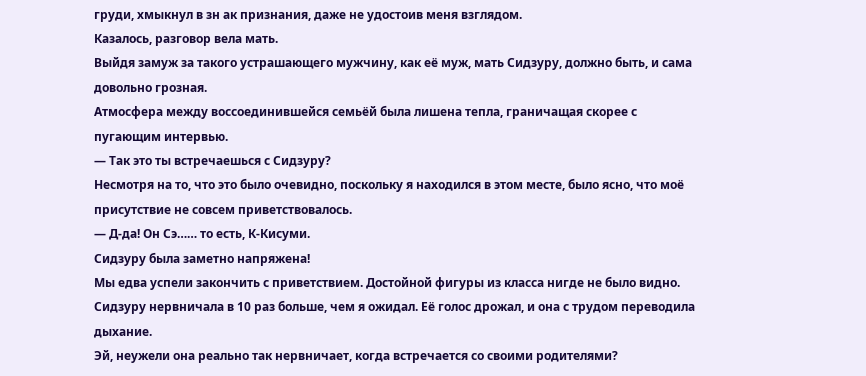груди, хмыкнул в зн ак признания, даже не удостоив меня взглядом.
Казалось, разговор вела мать.
Выйдя замуж за такого устрашающего мужчину, как её муж, мать Сидзуру, должно быть, и сама довольно грозная.
Атмосфера между воссоединившейся семьёй была лишена тепла, граничащая скорее с пугающим интервью.
— Так это ты встречаешься с Сидзуру?
Несмотря на то, что это было очевидно, поскольку я находился в этом месте, было ясно, что моё присутствие не совсем приветствовалось.
— Д-да! Он Сэ…… то есть, К-Кисуми.
Сидзуру была заметно напряжена!
Мы едва успели закончить с приветствием. Достойной фигуры из класса нигде не было видно. Сидзуру нервничала в 10 раз больше, чем я ожидал. Её голос дрожал, и она с трудом переводила дыхание.
Эй, неужели она реально так нервничает, когда встречается со своими родителями?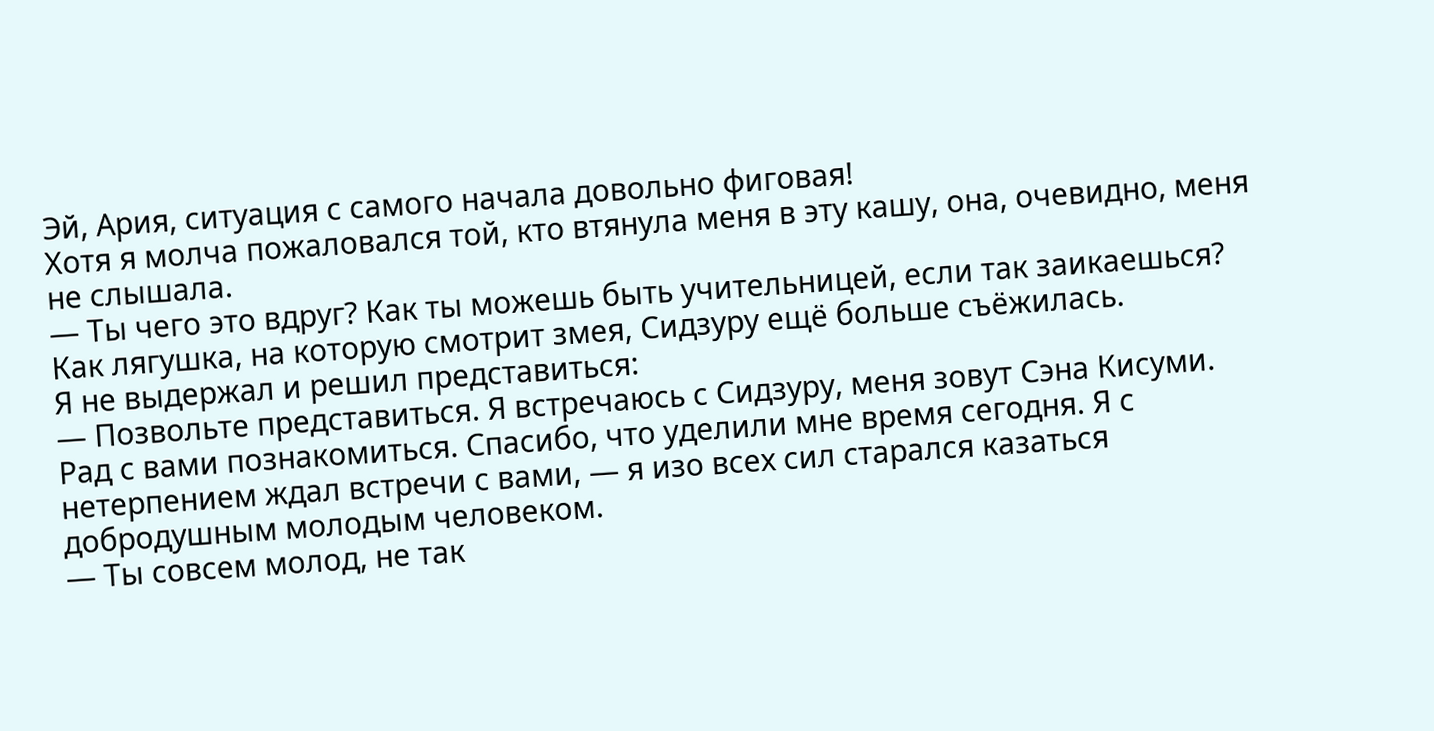Эй, Ария, ситуация с самого начала довольно фиговая!
Хотя я молча пожаловался той, кто втянула меня в эту кашу, она, очевидно, меня не слышала.
— Ты чего это вдруг? Как ты можешь быть учительницей, если так заикаешься?
Как лягушка, на которую смотрит змея, Сидзуру ещё больше съёжилась.
Я не выдержал и решил представиться:
— Позвольте представиться. Я встречаюсь с Сидзуру, меня зовут Сэна Кисуми. Рад с вами познакомиться. Спасибо, что уделили мне время сегодня. Я с нетерпением ждал встречи с вами, — я изо всех сил старался казаться добродушным молодым человеком.
— Ты совсем молод, не так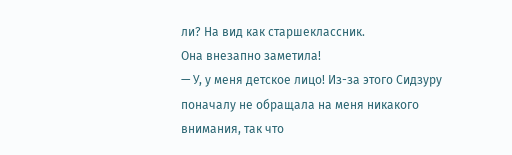ли? На вид как старшеклассник.
Она внезапно заметила!
— У, у меня детское лицо! Из-за этого Сидзуру поначалу не обращала на меня никакого внимания, так что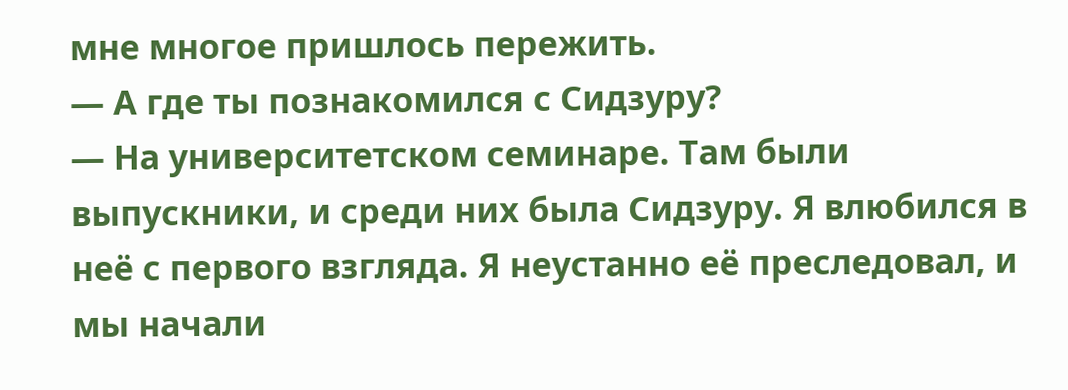мне многое пришлось пережить.
— А где ты познакомился с Сидзуру?
— На университетском семинаре. Там были выпускники, и среди них была Сидзуру. Я влюбился в неё с первого взгляда. Я неустанно её преследовал, и мы начали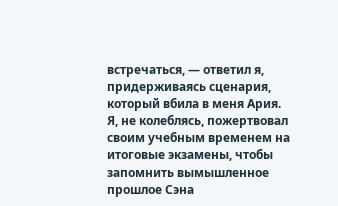встречаться, — ответил я, придерживаясь сценария, который вбила в меня Ария.
Я, не колеблясь, пожертвовал своим учебным временем на итоговые экзамены, чтобы запомнить вымышленное прошлое Сэна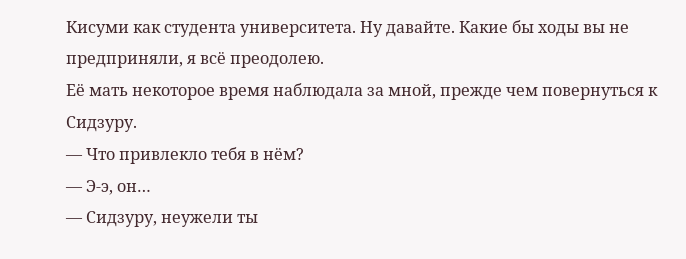Кисуми как студента университета. Ну давайте. Какие бы ходы вы не предприняли, я всё преодолею.
Её мать некоторое время наблюдала за мной, прежде чем повернуться к Сидзуру.
— Что привлекло тебя в нём?
— Э-э, он…
— Сидзуру, неужели ты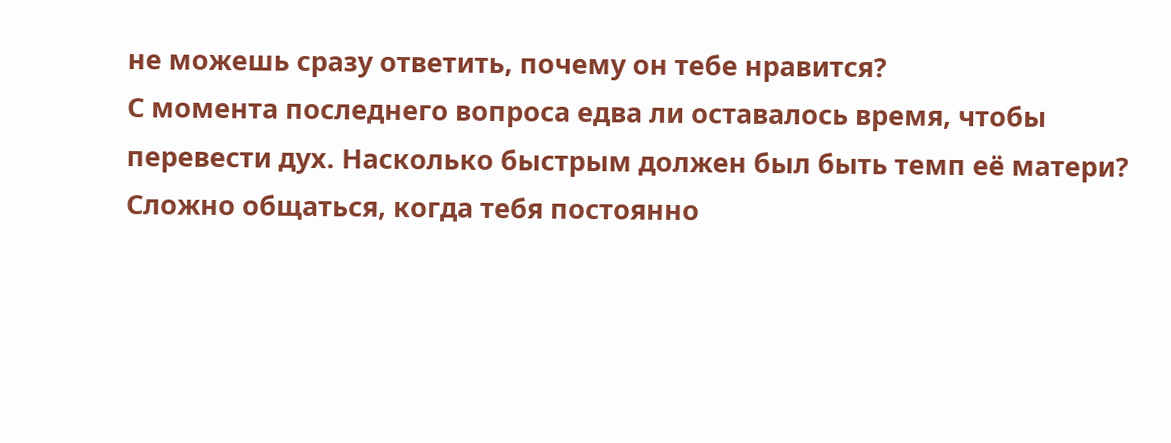не можешь сразу ответить, почему он тебе нравится?
С момента последнего вопроса едва ли оставалось время, чтобы перевести дух. Насколько быстрым должен был быть темп её матери?
Сложно общаться, когда тебя постоянно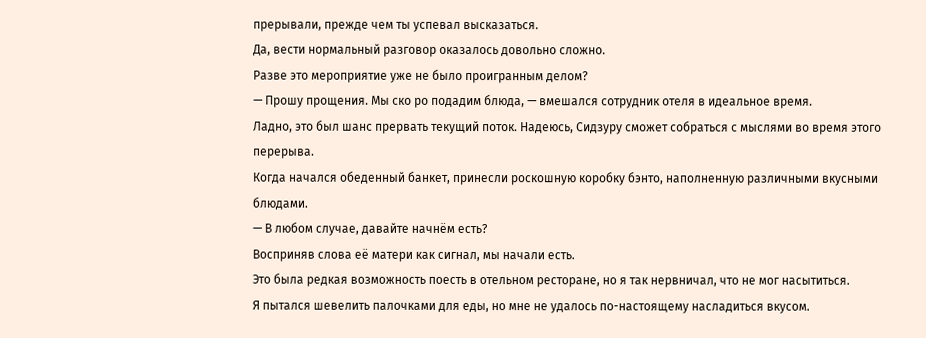прерывали, прежде чем ты успевал высказаться.
Да, вести нормальный разговор оказалось довольно сложно.
Разве это мероприятие уже не было проигранным делом?
— Прошу прощения. Мы ско ро подадим блюда, — вмешался сотрудник отеля в идеальное время.
Ладно, это был шанс прервать текущий поток. Надеюсь, Сидзуру сможет собраться с мыслями во время этого перерыва.
Когда начался обеденный банкет, принесли роскошную коробку бэнто, наполненную различными вкусными блюдами.
— В любом случае, давайте начнём есть?
Восприняв слова её матери как сигнал, мы начали есть.
Это была редкая возможность поесть в отельном ресторане, но я так нервничал, что не мог насытиться.
Я пытался шевелить палочками для еды, но мне не удалось по-настоящему насладиться вкусом.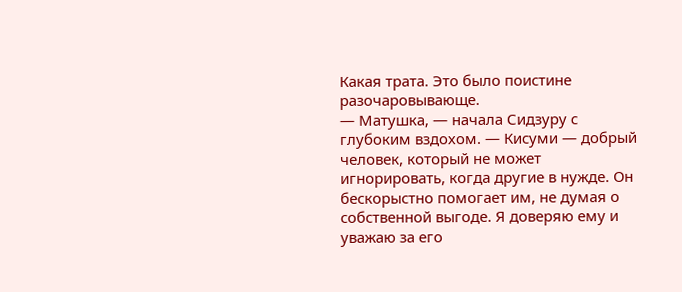Какая трата. Это было поистине разочаровывающе.
— Матушка, — начала Сидзуру с глубоким вздохом. — Кисуми — добрый человек, который не может игнорировать, когда другие в нужде. Он бескорыстно помогает им, не думая о собственной выгоде. Я доверяю ему и уважаю за его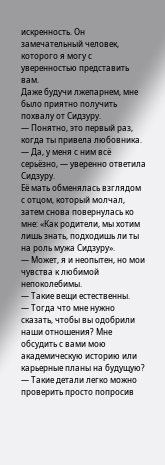искренность. Он замечательный человек, которого я могу с уверенностью представить вам.
Даже будучи лжепарнем, мне было приятно получить похвалу от Сидзуру.
— Понятно, это первый раз, когда ты привела любовника.
— Да, у меня с ним всё серьёзно, — уверенно ответила Сидзуру.
Её мать обменялась взглядом с отцом, который молчал, затем снова повернулась ко мне: «Как родители, мы хотим лишь знать, подходишь ли ты на роль мужа Сидзуру».
— Может, я и неопытен, но мои чувства к любимой непоколебимы.
— Такие вещи естественны.
— Тогда что мне нужно сказать, чтобы вы одобрили наши отношения? Мне обсудить с вами мою академическую историю или карьерные планы на будущую?
— Такие детали легко можно проверить просто попросив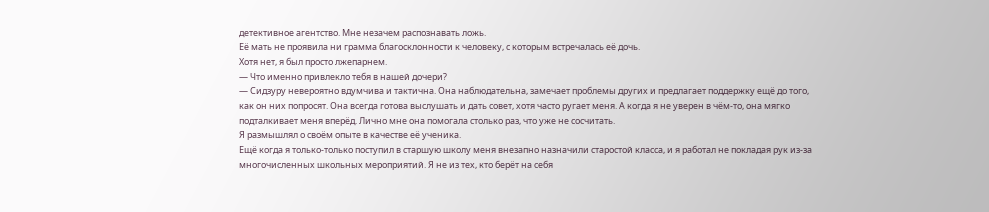детективное агентство. Мне незачем распознавать ложь.
Её мать не проявила ни грамма благосклонности к человеку, с которым встречалась её дочь.
Хотя нет, я был просто лжепарнем.
— Что именно привлекло тебя в нашей дочери?
— Сидзуру невероятно вдумчива и тактична. Она наблюдательна, замечает проблемы других и предлагает поддержку ещё до того, как он них попросят. Она всегда готова выслушать и дать совет, хотя часто ругает меня. А когда я не уверен в чём-то, она мягко подталкивает меня вперёд. Лично мне она помогала столько раз, что уже не сосчитать.
Я размышлял о своём опыте в качестве её ученика.
Ещё когда я только-только поступил в старшую школу меня внезапно назначили старостой класса, и я работал не покладая рук из-за многочисленных школьных мероприятий. Я не из тех, кто берёт на себя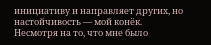инициативу и направляет других, но настойчивость — мой конёк. Несмотря на то, что мне было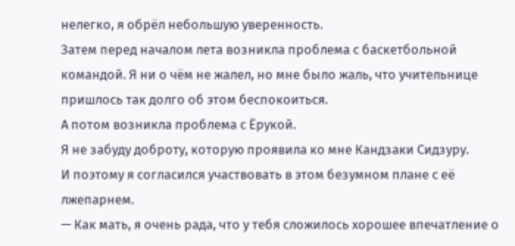нелегко, я обрёл небольшую уверенность.
Затем перед началом лета возникла проблема с баскетбольной командой. Я ни о чём не жалел, но мне было жаль, что учительнице пришлось так долго об этом беспокоиться.
А потом возникла проблема с Ёрукой.
Я не забуду доброту, которую проявила ко мне Кандзаки Сидзуру.
И поэтому я согласился участвовать в этом безумном плане с её лжепарнем.
— Как мать, я очень рада, что у тебя сложилось хорошее впечатление о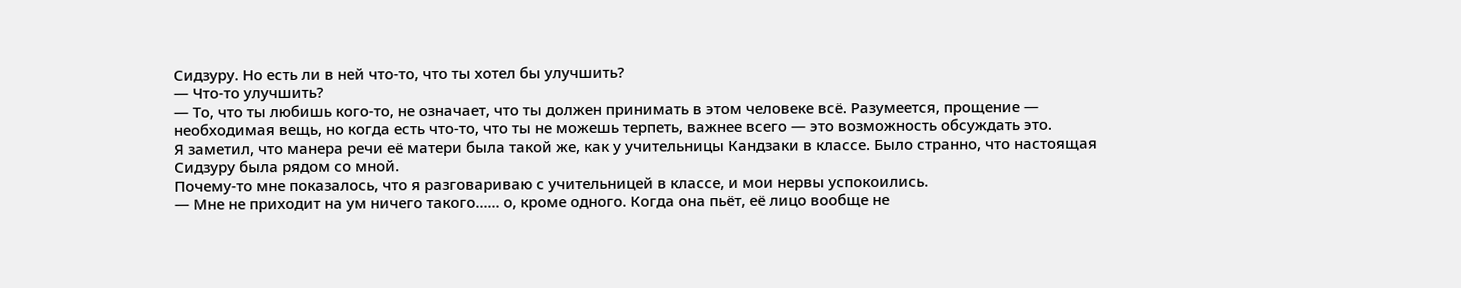Сидзуру. Но есть ли в ней что-то, что ты хотел бы улучшить?
— Что-то улучшить?
— То, что ты любишь кого-то, не означает, что ты должен принимать в этом человеке всё. Разумеется, прощение — необходимая вещь, но когда есть что-то, что ты не можешь терпеть, важнее всего — это возможность обсуждать это.
Я заметил, что манера речи её матери была такой же, как у учительницы Кандзаки в классе. Было странно, что настоящая Сидзуру была рядом со мной.
Почему-то мне показалось, что я разговариваю с учительницей в классе, и мои нервы успокоились.
— Мне не приходит на ум ничего такого…… о, кроме одного. Когда она пьёт, её лицо вообще не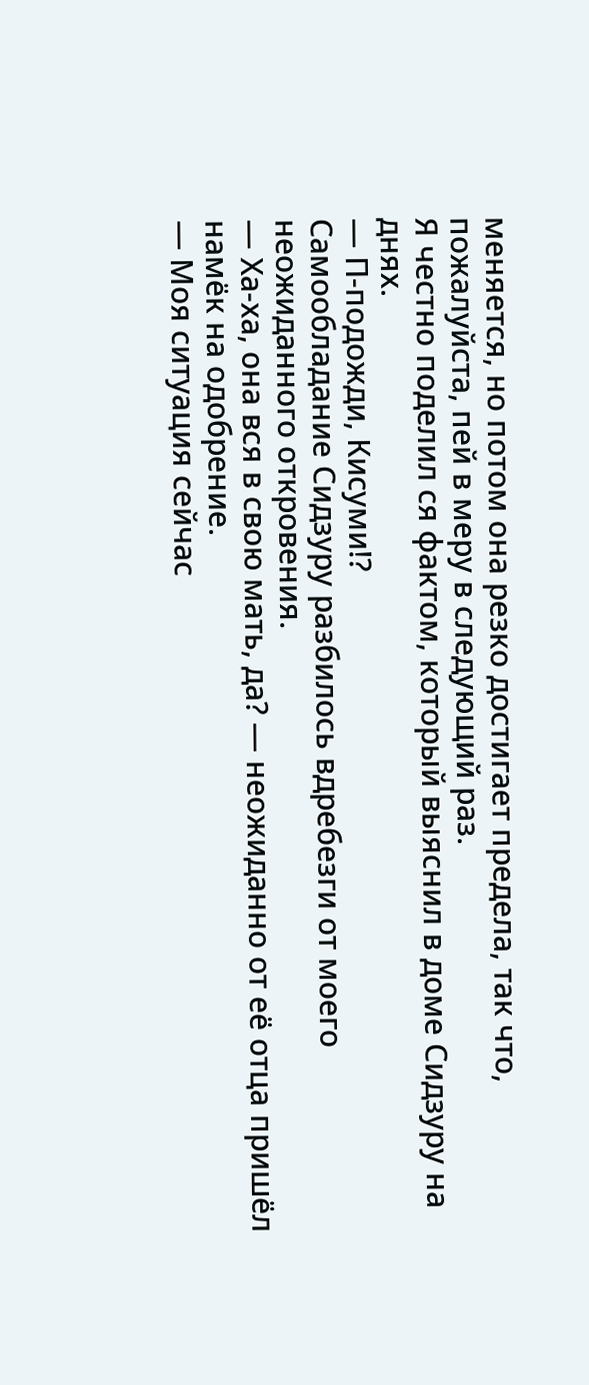меняется, но потом она резко достигает предела, так что, пожалуйста, пей в меру в следующий раз.
Я честно поделил ся фактом, который выяснил в доме Сидзуру на днях.
— П-подожди, Кисуми!?
Самообладание Сидзуру разбилось вдребезги от моего неожиданного откровения.
— Ха-ха, она вся в свою мать, да? — неожиданно от её отца пришёл намёк на одобрение.
— Моя ситуация сейчас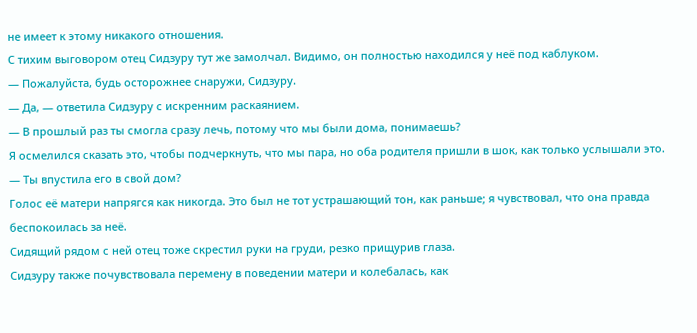не имеет к этому никакого отношения.
С тихим выговором отец Сидзуру тут же замолчал. Видимо, он полностью находился у неё под каблуком.
— Пожалуйста, будь осторожнее снаружи, Сидзуру.
— Да, — ответила Сидзуру с искренним раскаянием.
— В прошлый раз ты смогла сразу лечь, потому что мы были дома, понимаешь?
Я осмелился сказать это, чтобы подчеркнуть, что мы пара, но оба родителя пришли в шок, как только услышали это.
— Ты впустила его в свой дом?
Голос её матери напрягся как никогда. Это был не тот устрашающий тон, как раньше; я чувствовал, что она правда беспокоилась за неё.
Сидящий рядом с ней отец тоже скрестил руки на груди, резко прищурив глаза.
Сидзуру также почувствовала перемену в поведении матери и колебалась, как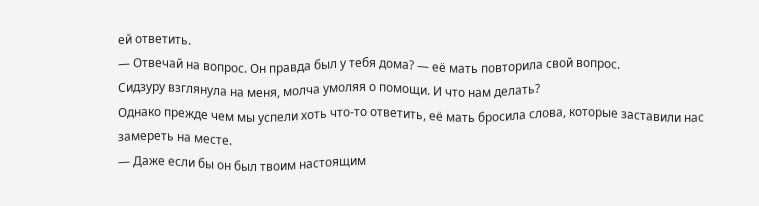ей ответить.
— Отвечай на вопрос. Он правда был у тебя дома? — её мать повторила свой вопрос.
Сидзуру взглянула на меня, молча умоляя о помощи. И что нам делать?
Однако прежде чем мы успели хоть что-то ответить, её мать бросила слова, которые заставили нас замереть на месте.
— Даже если бы он был твоим настоящим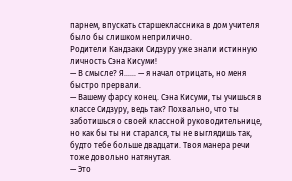парнем, впускать старшеклассника в дом учителя было бы слишком неприлично.
Родители Кандзаки Сидзуру уже знали истинную личность Сэна Кисуми!
— В смысле? Я…… — я начал отрицать, но меня быстро прервали.
— Вашему фарсу конец. Сэна Кисуми, ты учишься в классе Сидзуру, ведь так? Похвально, что ты заботишься о своей классной руководительнице, но как бы ты ни старался, ты не выглядишь так, будто тебе больше двадцати. Твоя манера речи тоже довольно натянутая.
— Это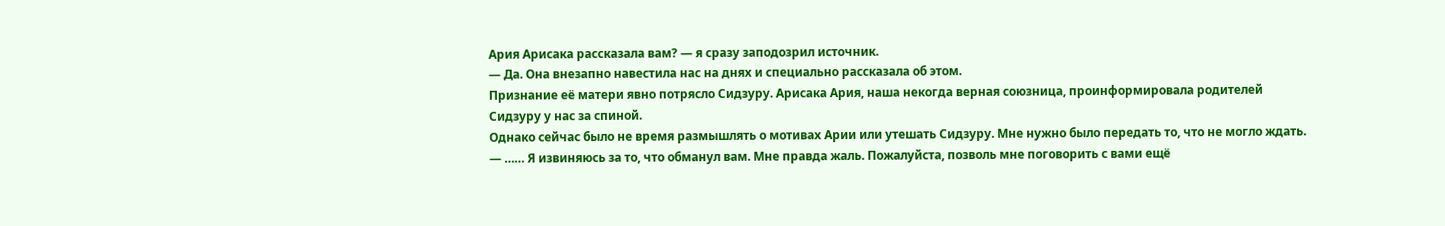Ария Арисака рассказала вам? — я сразу заподозрил источник.
— Да. Она внезапно навестила нас на днях и специально рассказала об этом.
Признание её матери явно потрясло Сидзуру. Арисака Ария, наша некогда верная союзница, проинформировала родителей Сидзуру у нас за спиной.
Однако сейчас было не время размышлять о мотивах Арии или утешать Сидзуру. Мне нужно было передать то, что не могло ждать.
— …… Я извиняюсь за то, что обманул вам. Мне правда жаль. Пожалуйста, позволь мне поговорить с вами ещё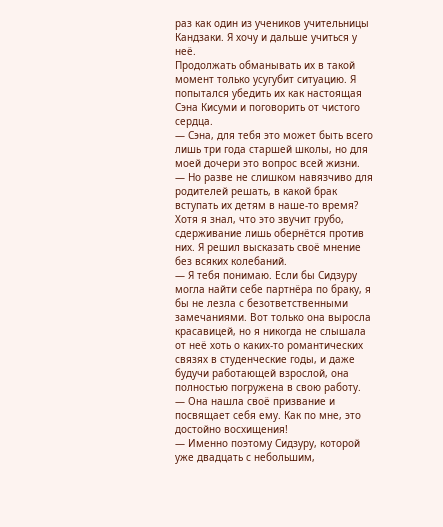раз как один из учеников учительницы Кандзаки. Я хочу и дальше учиться у неё.
Продолжать обманывать их в такой момент только усугубит ситуацию. Я попытался убедить их как настоящая Сэна Кисуми и поговорить от чистого сердца.
— Сэна, для тебя это может быть всего лишь три года старшей школы, но для моей дочери это вопрос всей жизни.
— Но разве не слишком навязчиво для родителей решать, в какой брак вступать их детям в наше-то время?
Хотя я знал, что это звучит грубо, сдерживание лишь обернётся против них. Я решил высказать своё мнение без всяких колебаний.
— Я тебя понимаю. Если бы Сидзуру могла найти себе партнёра по браку, я бы не лезла с безответственными замечаниями. Вот только она выросла красавицей, но я никогда не слышала от неё хоть о каких-то романтических связях в студенческие годы, и даже будучи работающей взрослой, она полностью погружена в свою работу.
— Она нашла своё призвание и посвящает себя ему. Как по мне, это достойно восхищения!
— Именно поэтому Сидзуру, которой уже двадцать с небольшим,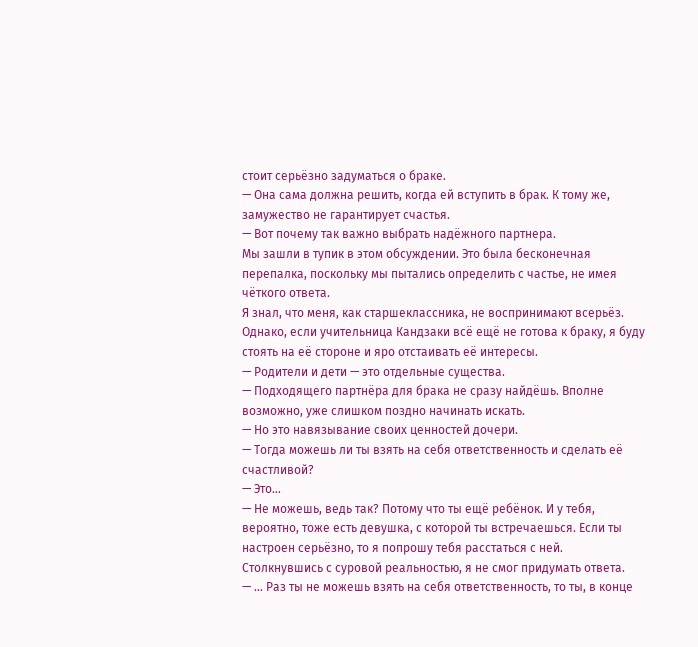стоит серьёзно задуматься о браке.
— Она сама должна решить, когда ей вступить в брак. К тому же, замужество не гарантирует счастья.
— Вот почему так важно выбрать надёжного партнера.
Мы зашли в тупик в этом обсуждении. Это была бесконечная перепалка, поскольку мы пытались определить с частье, не имея чёткого ответа.
Я знал, что меня, как старшеклассника, не воспринимают всерьёз.
Однако, если учительница Кандзаки всё ещё не готова к браку, я буду стоять на её стороне и яро отстаивать её интересы.
— Родители и дети — это отдельные существа.
— Подходящего партнёра для брака не сразу найдёшь. Вполне возможно, уже слишком поздно начинать искать.
— Но это навязывание своих ценностей дочери.
— Тогда можешь ли ты взять на себя ответственность и сделать её счастливой?
— Это…
— Не можешь, ведь так? Потому что ты ещё ребёнок. И у тебя, вероятно, тоже есть девушка, с которой ты встречаешься. Если ты настроен серьёзно, то я попрошу тебя расстаться с ней.
Столкнувшись с суровой реальностью, я не смог придумать ответа.
— … Раз ты не можешь взять на себя ответственность, то ты, в конце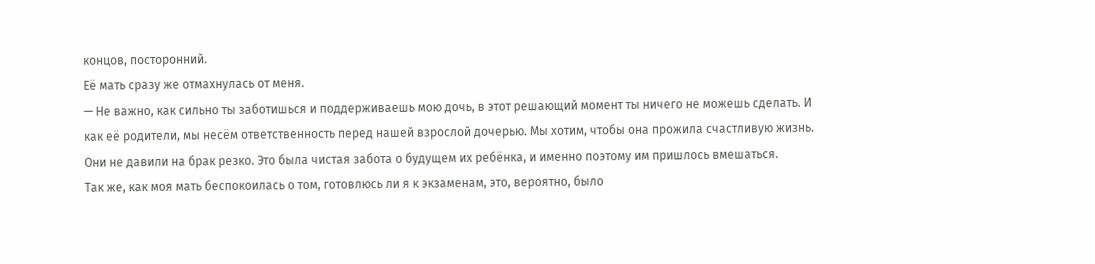концов, посторонний.
Её мать сразу же отмахнулась от меня.
— Не важно, как сильно ты заботишься и поддерживаешь мою дочь, в этот решающий момент ты ничего не можешь сделать. И как её родители, мы несём ответственность перед нашей взрослой дочерью. Мы хотим, чтобы она прожила счастливую жизнь.
Они не давили на брак резко. Это была чистая забота о будущем их ребёнка, и именно поэтому им пришлось вмешаться.
Так же, как моя мать беспокоилась о том, готовлюсь ли я к экзаменам, это, вероятно, было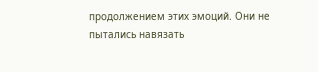продолжением этих эмоций. Они не пытались навязать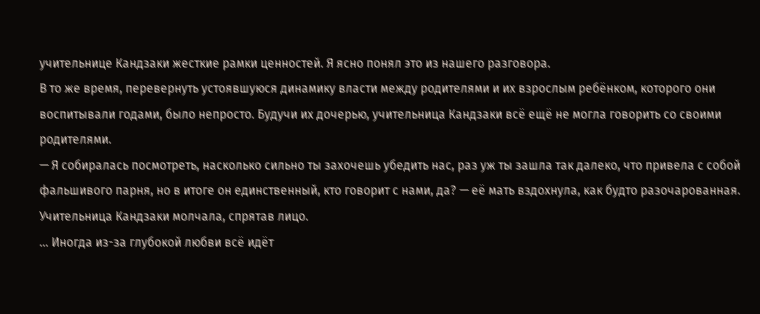учительнице Кандзаки жесткие рамки ценностей. Я ясно понял это из нашего разговора.
В то же время, перевернуть устоявшуюся динамику власти между родителями и их взрослым ребёнком, которого они воспитывали годами, было непросто. Будучи их дочерью, учительница Кандзаки всё ещё не могла говорить со своими родителями.
— Я собиралась посмотреть, насколько сильно ты захочешь убедить нас, раз уж ты зашла так далеко, что привела с собой фальшивого парня, но в итоге он единственный, кто говорит с нами, да? — её мать вздохнула, как будто разочарованная.
Учительница Кандзаки молчала, спрятав лицо.
… Иногда из-за глубокой любви всё идёт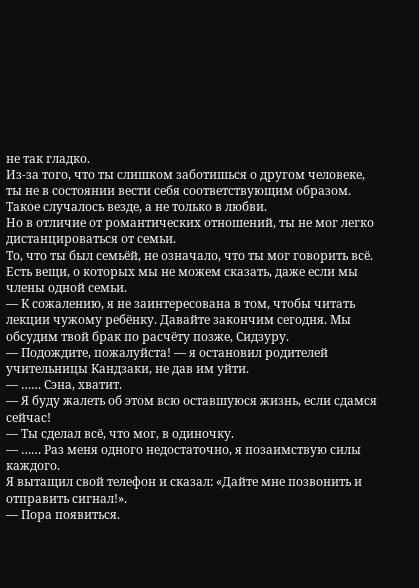не так гладко.
Из-за того, что ты слишком заботишься о другом человеке, ты не в состоянии вести себя соответствующим образом.
Такое случалось везде, а не только в любви.
Но в отличие от романтических отношений, ты не мог легко дистанцироваться от семьи.
То, что ты был семьёй, не означало, что ты мог говорить всё. Есть вещи, о которых мы не можем сказать, даже если мы члены одной семьи.
— К сожалению, я не заинтересована в том, чтобы читать лекции чужому ребёнку. Давайте закончим сегодня. Мы обсудим твой брак по расчёту позже, Сидзуру.
— Подождите, пожалуйста! — я остановил родителей учительницы Кандзаки, не дав им уйти.
— …… Сэна, хватит.
— Я буду жалеть об этом всю оставшуюся жизнь, если сдамся сейчас!
— Ты сделал всё, что мог, в одиночку.
— …… Раз меня одного недостаточно, я позаимствую силы каждого.
Я вытащил свой телефон и сказал: «Дайте мне позвонить и отправить сигнал!».
— Пора появиться.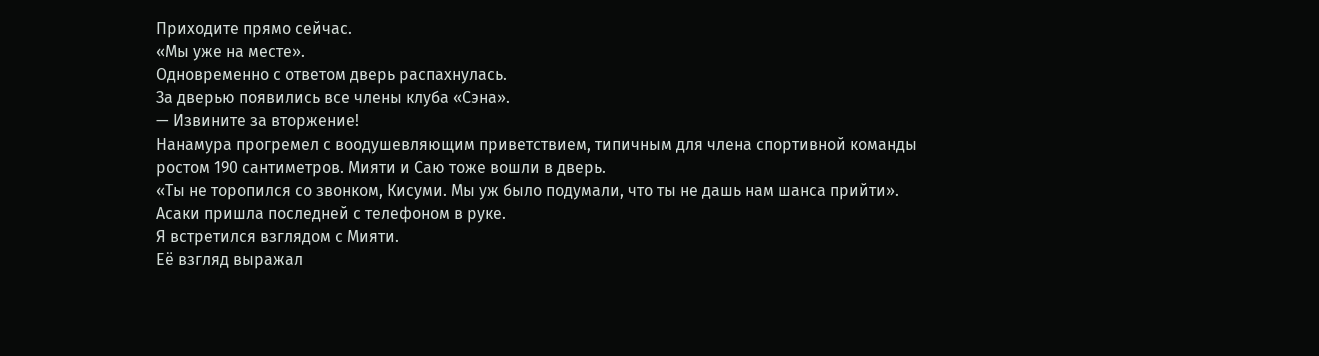Приходите прямо сейчас.
«Мы уже на месте».
Одновременно с ответом дверь распахнулась.
За дверью появились все члены клуба «Сэна».
— Извините за вторжение!
Нанамура прогремел с воодушевляющим приветствием, типичным для члена спортивной команды ростом 190 сантиметров. Мияти и Саю тоже вошли в дверь.
«Ты не торопился со звонком, Кисуми. Мы уж было подумали, что ты не дашь нам шанса прийти».
Асаки пришла последней с телефоном в руке.
Я встретился взглядом с Мияти.
Её взгляд выражал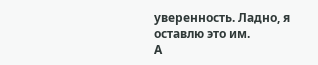уверенность. Ладно, я оставлю это им.
А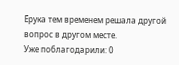Ёрука тем временем решала другой вопрос в другом месте.
Уже поблагодарили: 0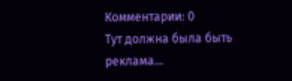Комментарии: 0
Тут должна была быть реклама...